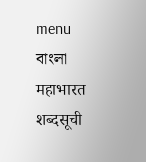menu
বাংলা
महाभारत
शब्दसूची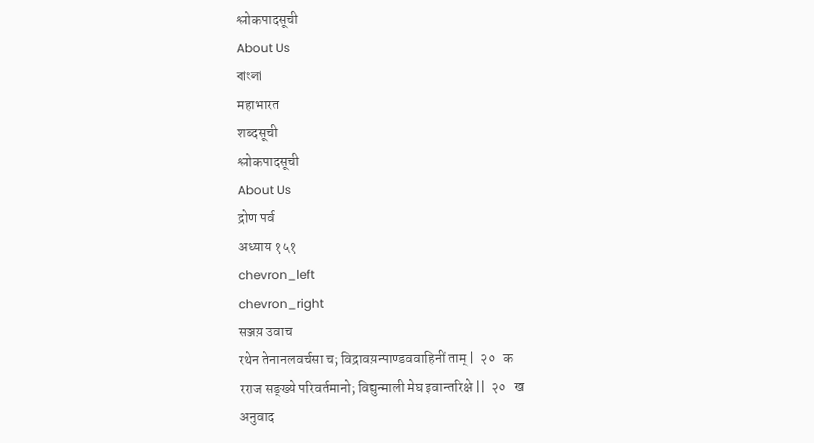श्लोकपादसूची
About Us
বাংলা
महाभारत
शब्दसूची
श्लोकपादसूची
About Us
द्रोण पर्व
अध्याय १५१
chevron_left
chevron_right
सञ्जय़ उवाच
रथेन तेनानलवर्चसा च; विद्रावय़न्पाण्डववाहिनीं ताम् |  २०   क
रराज सङ्ख्ये परिवर्तमानो; विद्युन्माली मेघ इवान्तरिक्षे ||  २०   ख
अनुवाद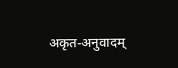अकृत-अनुवादम्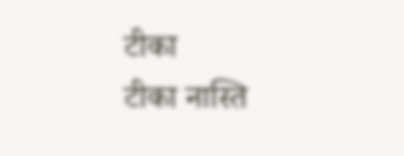टीका
टीका नास्ति